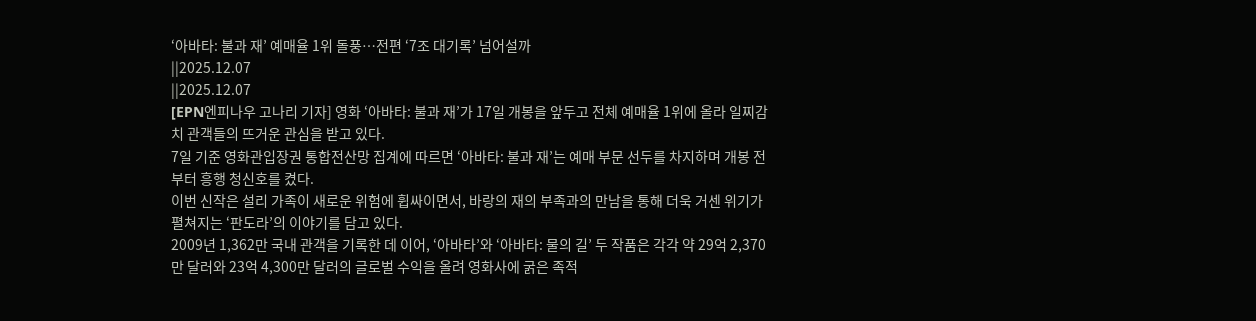‘아바타: 불과 재’ 예매율 1위 돌풍…전편 ‘7조 대기록’ 넘어설까
||2025.12.07
||2025.12.07
[EPN엔피나우 고나리 기자] 영화 ‘아바타: 불과 재’가 17일 개봉을 앞두고 전체 예매율 1위에 올라 일찌감치 관객들의 뜨거운 관심을 받고 있다.
7일 기준 영화관입장권 통합전산망 집계에 따르면 ‘아바타: 불과 재’는 예매 부문 선두를 차지하며 개봉 전부터 흥행 청신호를 켰다.
이번 신작은 설리 가족이 새로운 위험에 휩싸이면서, 바랑의 재의 부족과의 만남을 통해 더욱 거센 위기가 펼쳐지는 ‘판도라’의 이야기를 담고 있다.
2009년 1,362만 국내 관객을 기록한 데 이어, ‘아바타’와 ‘아바타: 물의 길’ 두 작품은 각각 약 29억 2,370만 달러와 23억 4,300만 달러의 글로벌 수익을 올려 영화사에 굵은 족적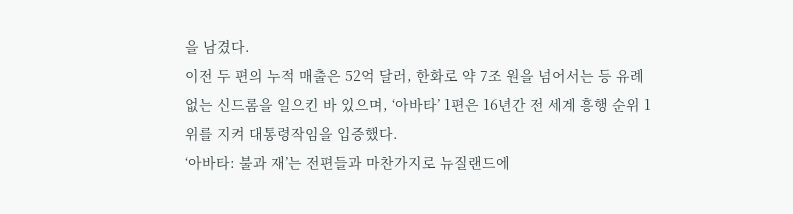을 남겼다.
이전 두 편의 누적 매출은 52억 달러, 한화로 약 7조 원을 넘어서는 등 유례없는 신드롬을 일으킨 바 있으며, ‘아바타’ 1편은 16년간 전 세계 흥행 순위 1위를 지켜 대통령작임을 입증했다.
‘아바타: 불과 재’는 전편들과 마찬가지로 뉴질랜드에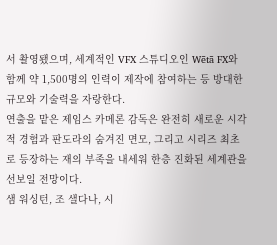서 촬영됐으며, 세계적인 VFX 스튜디오인 Wētā FX와 함께 약 1,500명의 인력이 제작에 참여하는 등 방대한 규모와 기술력을 자랑한다.
연출을 맡은 제임스 카메론 감독은 완전히 새로운 시각적 경험과 판도라의 숨겨진 면모, 그리고 시리즈 최초로 등장하는 재의 부족을 내세워 한층 진화된 세계관을 선보일 전망이다.
샘 워싱턴, 조 샐다나, 시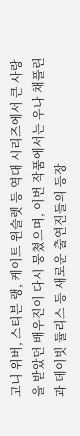고니 위버, 스티븐 랭, 케이트 윈슬렛 등 역대 시리즈에서 큰 사랑을 받았던 배우진이 다시 뭉쳤으며, 이번 작품에서는 우나 채플린과 데이빗 듈리스 등 새로운 출연진들의 등장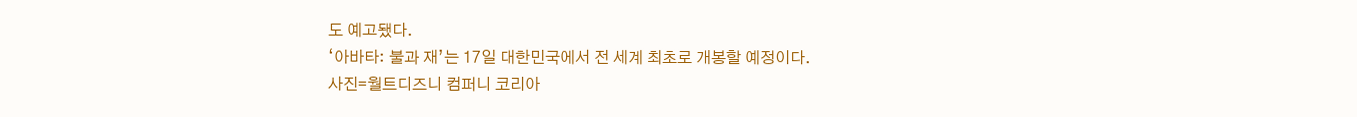도 예고됐다.
‘아바타: 불과 재’는 17일 대한민국에서 전 세계 최초로 개봉할 예정이다.
사진=월트디즈니 컴퍼니 코리아